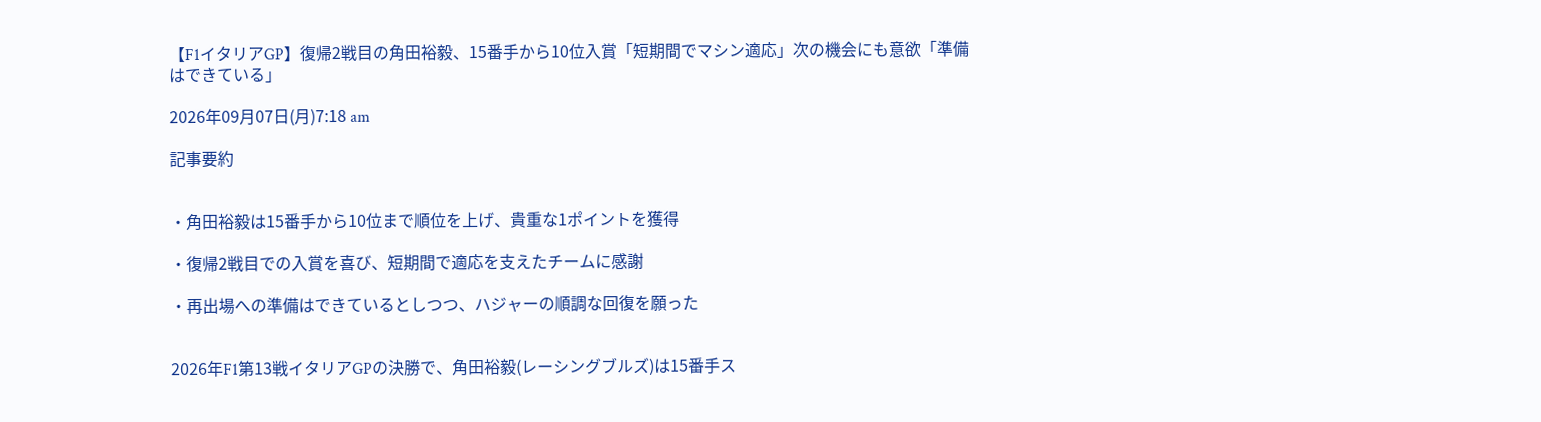【F1イタリアGP】復帰2戦目の角田裕毅、15番手から10位入賞「短期間でマシン適応」次の機会にも意欲「準備はできている」

2026年09月07日(月)7:18 am

記事要約


・角田裕毅は15番手から10位まで順位を上げ、貴重な1ポイントを獲得

・復帰2戦目での入賞を喜び、短期間で適応を支えたチームに感謝

・再出場への準備はできているとしつつ、ハジャーの順調な回復を願った


2026年F1第13戦イタリアGPの決勝で、角田裕毅(レーシングブルズ)は15番手ス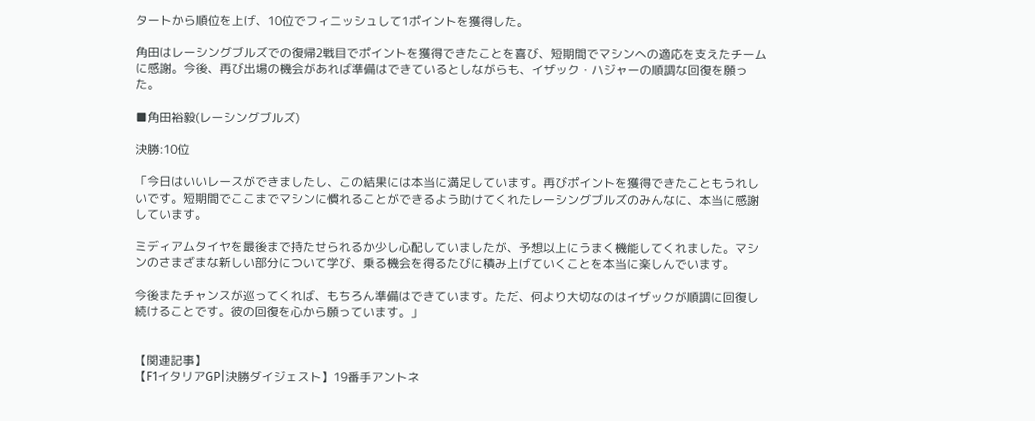タートから順位を上げ、10位でフィニッシュして1ポイントを獲得した。

角田はレーシングブルズでの復帰2戦目でポイントを獲得できたことを喜び、短期間でマシンへの適応を支えたチームに感謝。今後、再び出場の機会があれば準備はできているとしながらも、イザック・ハジャーの順調な回復を願った。

■角田裕毅(レーシングブルズ)

決勝:10位

「今日はいいレースができましたし、この結果には本当に満足しています。再びポイントを獲得できたこともうれしいです。短期間でここまでマシンに慣れることができるよう助けてくれたレーシングブルズのみんなに、本当に感謝しています。

ミディアムタイヤを最後まで持たせられるか少し心配していましたが、予想以上にうまく機能してくれました。マシンのさまざまな新しい部分について学び、乗る機会を得るたびに積み上げていくことを本当に楽しんでいます。

今後またチャンスが巡ってくれば、もちろん準備はできています。ただ、何より大切なのはイザックが順調に回復し続けることです。彼の回復を心から願っています。」


【関連記事】
【F1イタリアGP|決勝ダイジェスト】19番手アントネ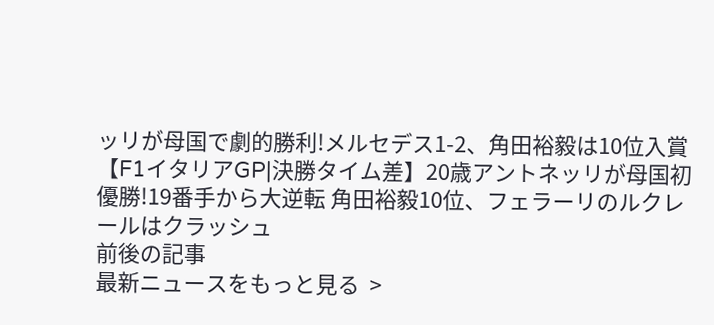ッリが母国で劇的勝利!メルセデス1-2、角田裕毅は10位入賞
【F1イタリアGP|決勝タイム差】20歳アントネッリが母国初優勝!19番手から大逆転 角田裕毅10位、フェラーリのルクレールはクラッシュ
前後の記事
最新ニュースをもっと見る  >